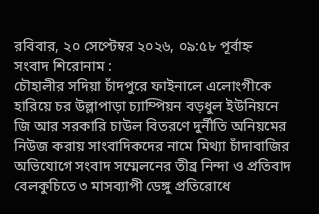রবিবার, ২০ সেপ্টেম্বর ২০২৬, ০৯:৫৮ পূর্বাহ্ন
সংবাদ শিরোনাম :
চৌহালীর সদিয়া চাঁদপুরে ফাইনালে এলোংগীকে হারিয়ে চর উল্লাপাড়া চ্যাম্পিয়ন বড়ধুল ইউনিয়নে জি আর সরকারি চাউল বিতরণে দুর্নীতি অনিয়মের নিউজ করায় সাংবাদিকদের নামে মিথ্যা চাঁদাবাজির অভিযোগে সংবাদ সম্মেলনের তীব্র নিন্দা ও প্রতিবাদ বেলকুচিতে ৩ মাসব্যাপী ডেঙ্গু প্রতিরোধে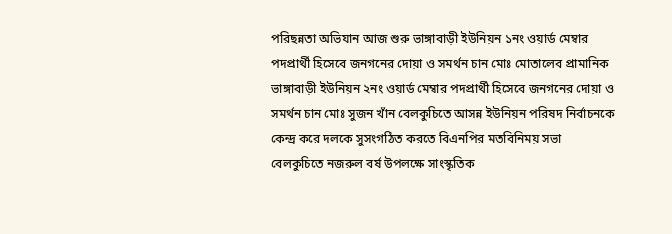পরিছন্নতা অভিযান আজ শুরু ভাঙ্গাবাড়ী ইউনিয়ন ১নং ওয়ার্ড মেম্বার পদপ্রার্থী হিসেবে জনগনের দোয়া ও সমর্থন চান মোঃ মোতালেব প্রামানিক ভাঙ্গাবাড়ী ইউনিয়ন ২নং ওয়ার্ড মেম্বার পদপ্রার্থী হিসেবে জনগনের দোয়া ও সমর্থন চান মোঃ সুজন খাঁন বেলকুচিতে আসন্ন ইউনিয়ন পরিষদ নির্বাচনকে কেন্দ্র করে দলকে সুসংগঠিত করতে বিএনপির মতবিনিময় সভা বেলকুচিতে নজরুল বর্ষ উপলক্ষে সাংস্কৃতিক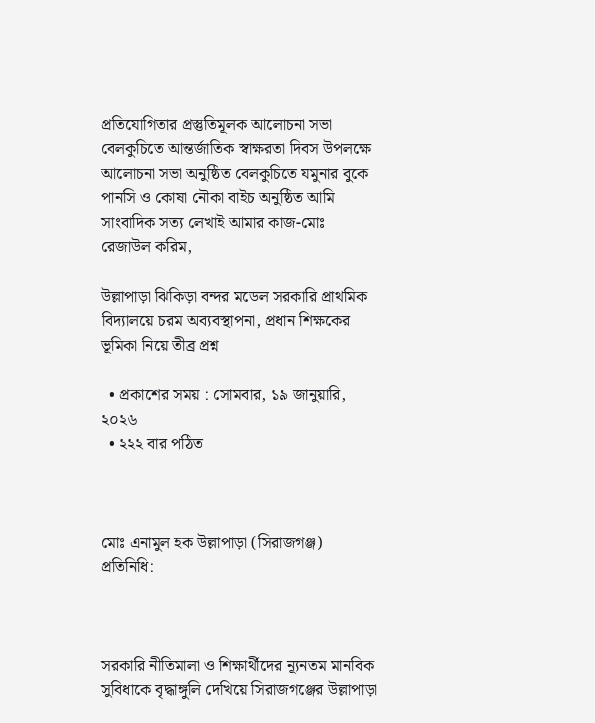প্রতিযোগিতার প্রস্তুতিমূলক আলোচনা সভা বেলকুচিতে আন্তর্জাতিক স্বাক্ষরতা দিবস উপলক্ষে আলোচনা সভা অনুষ্ঠিত বেলকুচিতে যমুনার বুকে পানসি ও কোষা নৌকা বাইচ অনুষ্ঠিত আমি সাংবাদিক সত্য লেখাই আমার কাজ-মোঃ রেজাউল করিম,

উল্লাপাড়া ঝিকিড়া বন্দর মডেল সরকারি প্রাথমিক বিদ্যালয়ে চরম অব্যবস্থাপনা, প্রধান শিক্ষকের ভূমিকা নিয়ে তীব্র প্রশ্ন

  • প্রকাশের সময় : সোমবার, ১৯ জানুয়ারি, ২০২৬
  • ২২২ বার পঠিত



মোঃ এনামুল হক উল্লাপাড়া (সিরাজগঞ্জ) প্রতিনিধি:



সরকারি নীতিমালা ও শিক্ষার্থীদের ন্যূনতম মানবিক সুবিধাকে বৃদ্ধাঙ্গুলি দেখিয়ে সিরাজগঞ্জের উল্লাপাড়া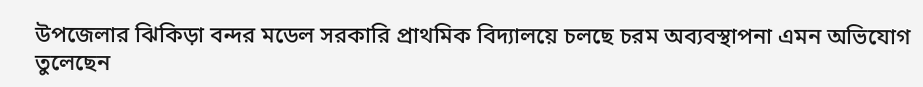উপজেলার ঝিকিড়া বন্দর মডেল সরকারি প্রাথমিক বিদ্যালয়ে চলছে চরম অব্যবস্থাপনা এমন অভিযোগ তুলেছেন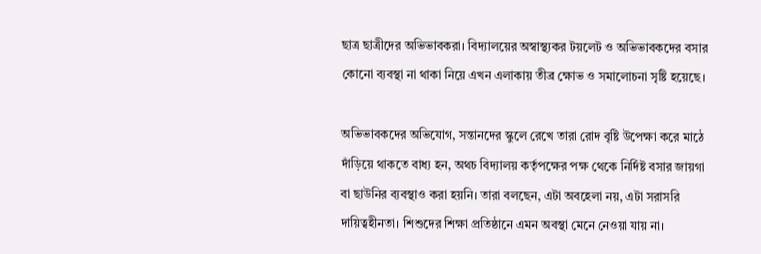ছাত্র ছাত্রীদের অভিভাবকরা। বিদ্যালয়ের অস্বাস্থ্যকর টয়লেট ও অভিভাবকদের বসার কোনো ব্যবস্থা না থাকা নিয়ে এখন এলাকায় তীব্র ক্ষোভ ও সমালোচনা সৃষ্টি হয়েছে।

অভিভাবকদের অভিযোগ, সন্তানদের স্কুলে রেখে তারা রোদ বৃষ্টি উপেক্ষা করে মাঠে দাঁড়িয়ে থাকতে বাধ্য হন, অথচ বিদ্যালয় কর্তৃপক্ষের পক্ষ থেকে নির্দিষ্ট বসার জায়গা বা ছাউনির ব্যবস্থাও করা হয়নি। তারা বলছেন, এটা অবহেলা নয়, এটা সরাসরি দায়িত্বহীনতা। শিশুদের শিক্ষা প্রতিষ্ঠানে এমন অবস্থা মেনে নেওয়া যায় না।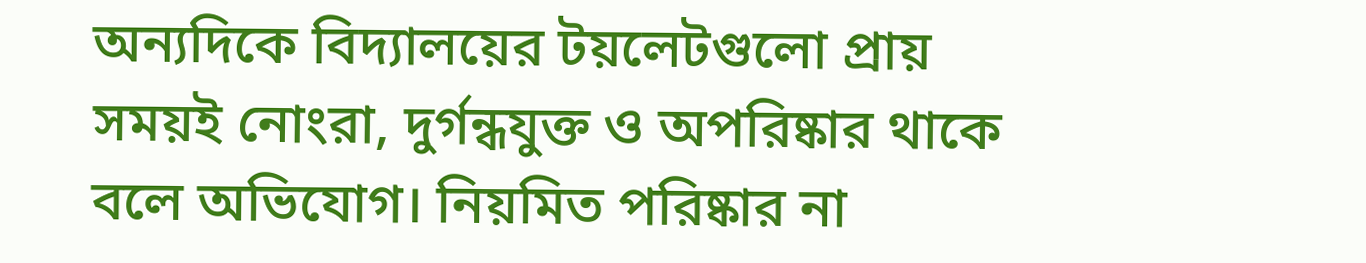অন্যদিকে বিদ্যালয়ের টয়লেটগুলো প্রায় সময়ই নোংরা, দুর্গন্ধযুক্ত ও অপরিষ্কার থাকে বলে অভিযোগ। নিয়মিত পরিষ্কার না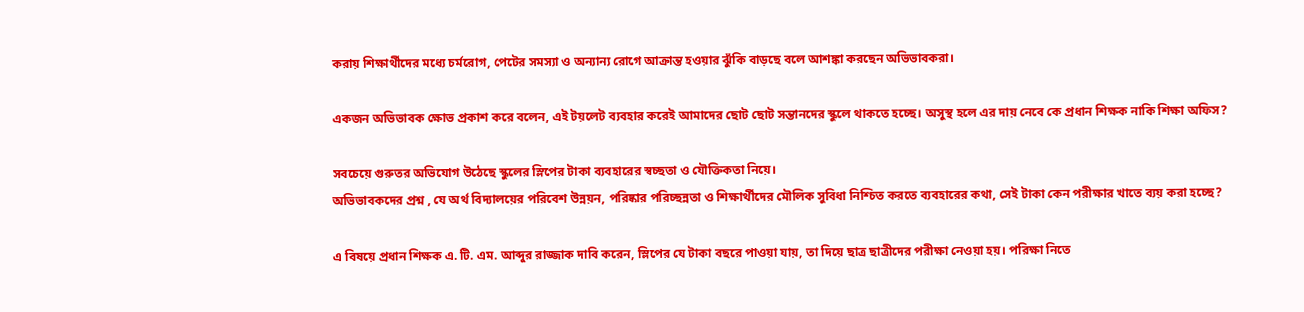করায় শিক্ষার্থীদের মধ্যে চর্মরোগ, পেটের সমস্যা ও অন্যান্য রোগে আক্রান্ত হওয়ার ঝুঁকি বাড়ছে বলে আশঙ্কা করছেন অভিভাবকরা।

একজন অভিভাবক ক্ষোভ প্রকাশ করে বলেন, এই টয়লেট ব্যবহার করেই আমাদের ছোট ছোট সন্তানদের স্কুলে থাকতে হচ্ছে। অসুস্থ হলে এর দায় নেবে কে প্রধান শিক্ষক নাকি শিক্ষা অফিস?

সবচেয়ে গুরুতর অভিযোগ উঠেছে স্কুলের স্লিপের টাকা ব্যবহারের স্বচ্ছতা ও যৌক্তিকতা নিয়ে।
অভিভাবকদের প্রশ্ন , যে অর্থ বিদ্যালয়ের পরিবেশ উন্নয়ন, পরিষ্কার পরিচ্ছন্নতা ও শিক্ষার্থীদের মৌলিক সুবিধা নিশ্চিত করতে ব্যবহারের কথা, সেই টাকা কেন পরীক্ষার খাতে ব্যয় করা হচ্ছে?

এ বিষয়ে প্রধান শিক্ষক এ. টি. এম. আব্দুর রাজ্জাক দাবি করেন, স্লিপের যে টাকা বছরে পাওয়া যায়, তা দিয়ে ছাত্র ছাত্রীদের পরীক্ষা নেওয়া হয়। পরিক্ষা নিতে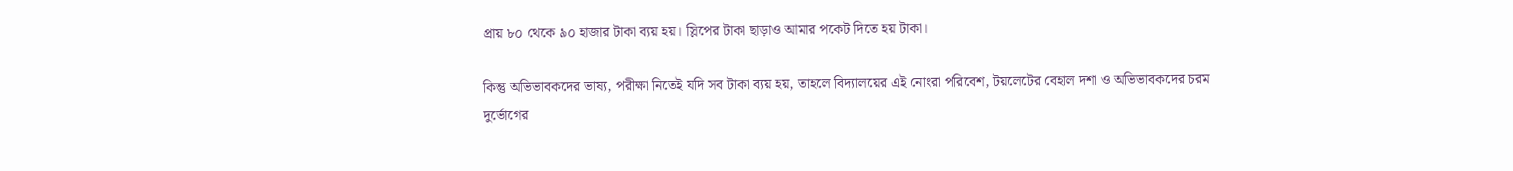প্রায় ৮০ থেকে ৯০ হাজার টাকা ব্যয় হয়। স্লিপের টাকা ছাড়াও আমার পকেট দিতে হয় টাকা।

কিন্তু অভিভাবকদের ভাষ্য, পরীক্ষা নিতেই যদি সব টাকা ব্যয় হয়, তাহলে বিদ্যালয়ের এই নোংরা পরিবেশ, টয়লেটের বেহাল দশা ও অভিভাবকদের চরম দুর্ভোগের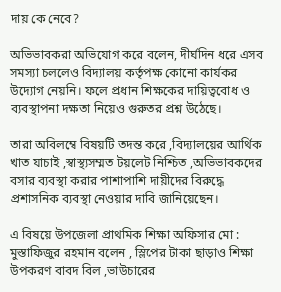দায় কে নেবে?

অভিভাবকরা অভিযোগ করে বলেন, দীর্ঘদিন ধরে এসব সমস্যা চললেও বিদ্যালয় কর্তৃপক্ষ কোনো কার্যকর উদ্যোগ নেয়নি। ফলে প্রধান শিক্ষকের দায়িত্ববোধ ও ব্যবস্থাপনা দক্ষতা নিয়েও গুরুতর প্রশ্ন উঠেছে।

তারা অবিলম্বে বিষয়টি তদন্ত করে ,বিদ্যালয়ের আর্থিক খাত যাচাই ,স্বাস্থ্যসম্মত টয়লেট নিশ্চিত ,অভিভাবকদের বসার ব্যবস্থা করার পাশাপাশি দায়ীদের বিরুদ্ধে প্রশাসনিক ব্যবস্থা নেওয়ার দাবি জানিয়েছেন।

এ বিষয়ে উপজেলা প্রাথমিক শিক্ষা অফিসার মো : মুস্তাফিজুর রহমান বলেন , স্লিপের টাকা ছাড়াও শিক্ষা উপকরণ বাবদ বিল ,ভাউচারের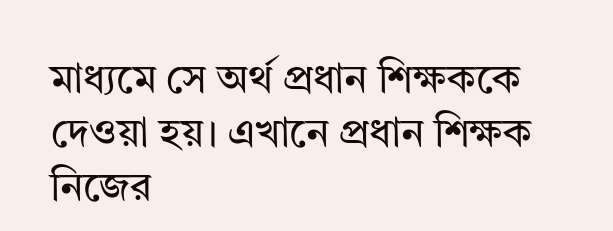মাধ্যমে সে অর্থ প্রধান শিক্ষককে দেওয়া হয়। এখানে প্রধান শিক্ষক নিজের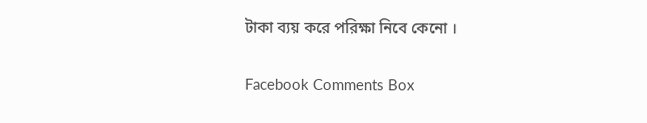টাকা ব্যয় করে পরিক্ষা নিবে কেনো ।

Facebook Comments Box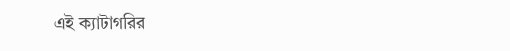এই ক্যাটাগরির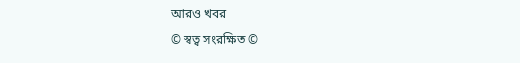আরও খবর
© স্বত্ব সংরক্ষিত ©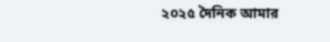২০২৫ দৈনিক আমার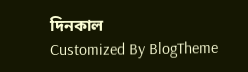দিনকাল
Customized By BlogTheme